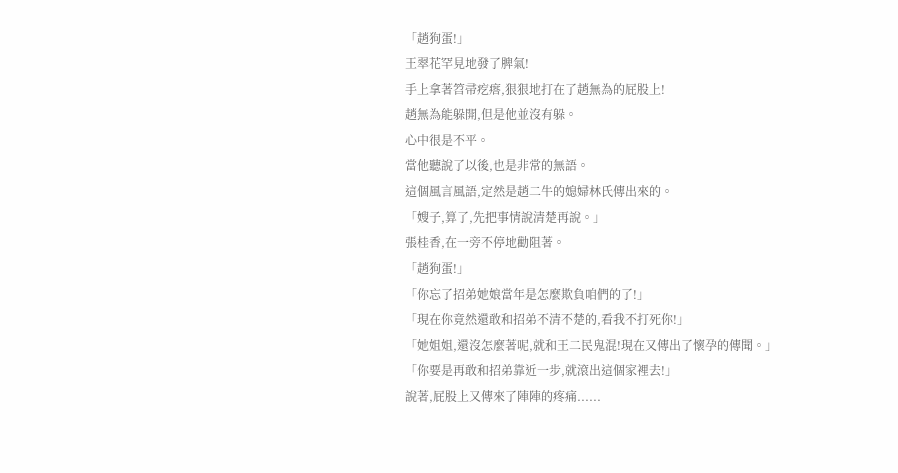「趙狗蛋!」
王翠花罕見地發了脾氣!
手上拿著笤帚疙瘩,狠狠地打在了趙無為的屁股上!
趙無為能躲開,但是他並沒有躲。
心中很是不平。
當他聽說了以後,也是非常的無語。
這個風言風語,定然是趙二牛的媳婦林氏傳出來的。
「嫂子,算了,先把事情說清楚再說。」
張桂香,在一旁不停地勸阻著。
「趙狗蛋!」
「你忘了招弟她娘當年是怎麼欺負咱們的了!」
「現在你竟然還敢和招弟不清不楚的,看我不打死你!」
「她姐姐,還沒怎麼著呢,就和王二民鬼混!現在又傳出了懷孕的傳聞。」
「你要是再敢和招弟靠近一步,就滾出這個家裡去!」
說著,屁股上又傳來了陣陣的疼痛......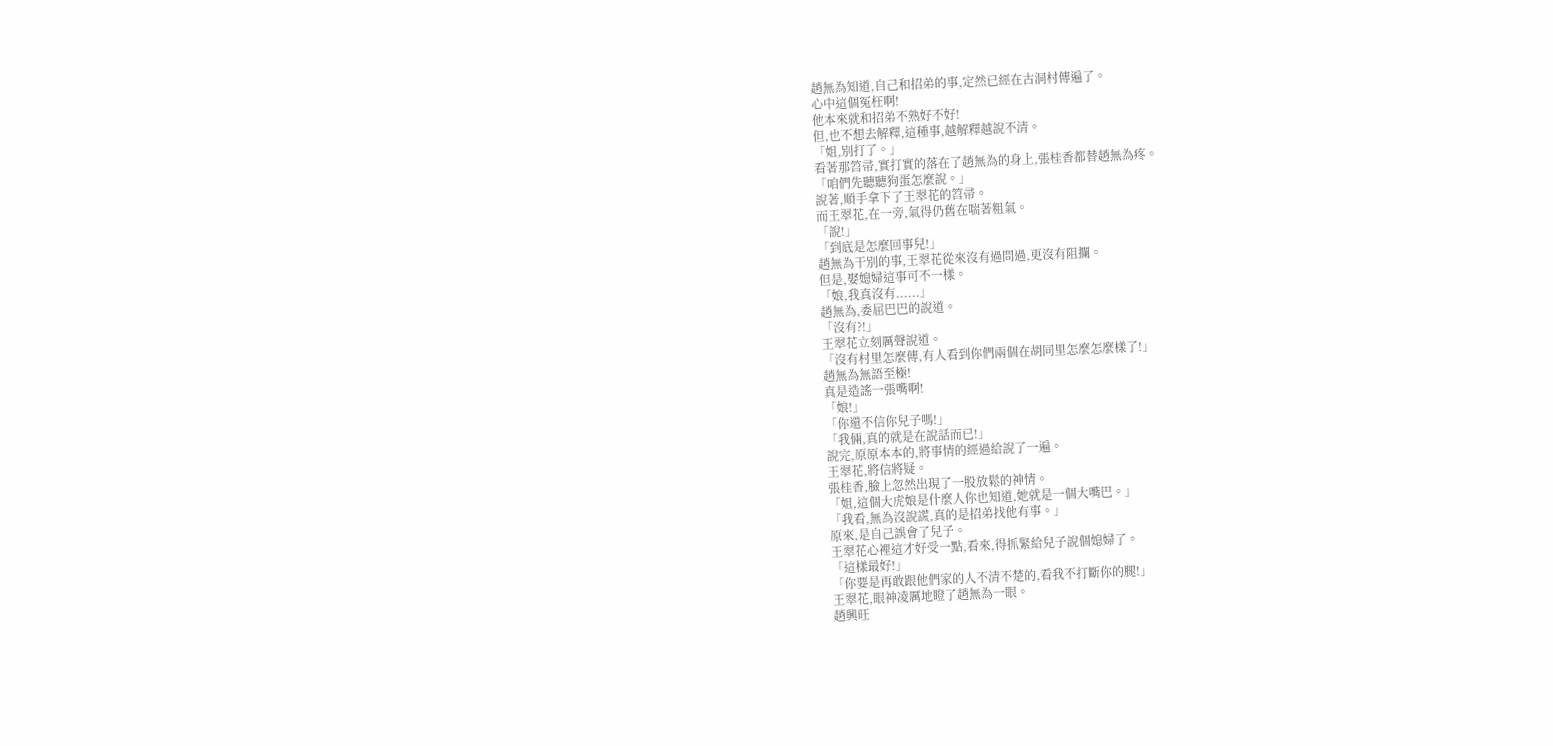趙無為知道,自己和招弟的事,定然已經在古洞村傳遍了。
心中這個冤枉啊!
他本來就和招弟不熟好不好!
但,也不想去解釋,這種事,越解釋越說不清。
「姐,別打了。」
看著那笤帚,實打實的落在了趙無為的身上,張桂香都替趙無為疼。
「咱們先聽聽狗蛋怎麼說。」
說著,順手拿下了王翠花的笤帚。
而王翠花,在一旁,氣得仍舊在喘著粗氣。
「說!」
「到底是怎麼回事兒!」
趙無為干別的事,王翠花從來沒有過問過,更沒有阻攔。
但是,娶媳婦這事可不一樣。
「娘,我真沒有......」
趙無為,委屈巴巴的說道。
「沒有?!」
王翠花立刻厲聲說道。
「沒有村里怎麼傳,有人看到你們兩個在胡同里怎麼怎麼樣了!」
趙無為無語至極!
真是造謠一張嘴啊!
「娘!」
「你還不信你兒子嗎!」
「我倆,真的就是在說話而已!」
說完,原原本本的,將事情的經過給說了一遍。
王翠花,將信將疑。
張桂香,臉上忽然出現了一股放鬆的神情。
「姐,這個大虎娘是什麼人你也知道,她就是一個大嘴巴。」
「我看,無為沒說謊,真的是招弟找他有事。」
原來,是自己誤會了兒子。
王翠花心裡這才好受一點,看來,得抓緊給兒子說個媳婦了。
「這樣最好!」
「你要是再敢跟他們家的人不清不楚的,看我不打斷你的腿!」
王翠花,眼神凌厲地瞪了趙無為一眼。
趙興旺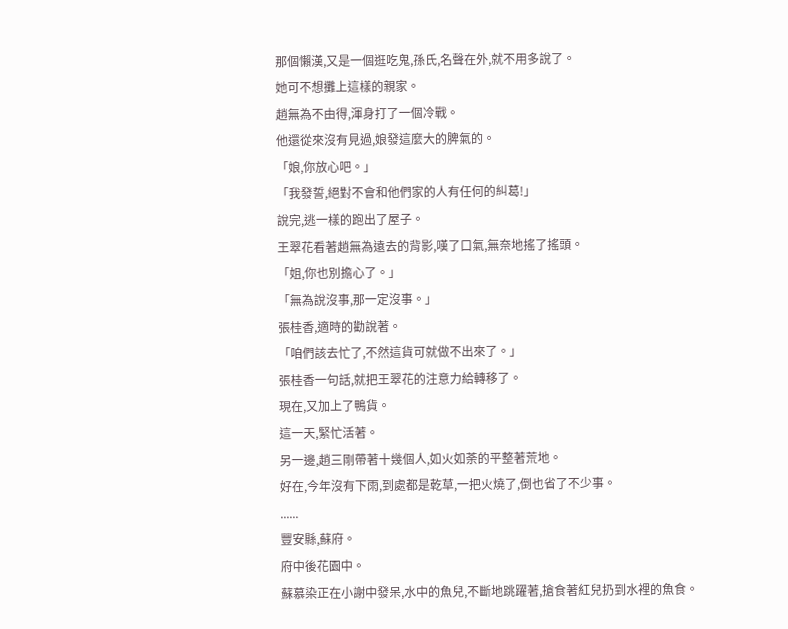那個懶漢,又是一個逛吃鬼,孫氏,名聲在外,就不用多說了。
她可不想攤上這樣的親家。
趙無為不由得,渾身打了一個冷戰。
他還從來沒有見過,娘發這麼大的脾氣的。
「娘,你放心吧。」
「我發誓,絕對不會和他們家的人有任何的糾葛!」
說完,逃一樣的跑出了屋子。
王翠花看著趙無為遠去的背影,嘆了口氣,無奈地搖了搖頭。
「姐,你也別擔心了。」
「無為說沒事,那一定沒事。」
張桂香,適時的勸說著。
「咱們該去忙了,不然這貨可就做不出來了。」
張桂香一句話,就把王翠花的注意力給轉移了。
現在,又加上了鴨貨。
這一天,緊忙活著。
另一邊,趙三剛帶著十幾個人,如火如荼的平整著荒地。
好在,今年沒有下雨,到處都是乾草,一把火燒了,倒也省了不少事。
......
豐安縣,蘇府。
府中後花園中。
蘇慕染正在小謝中發呆,水中的魚兒,不斷地跳躍著,搶食著紅兒扔到水裡的魚食。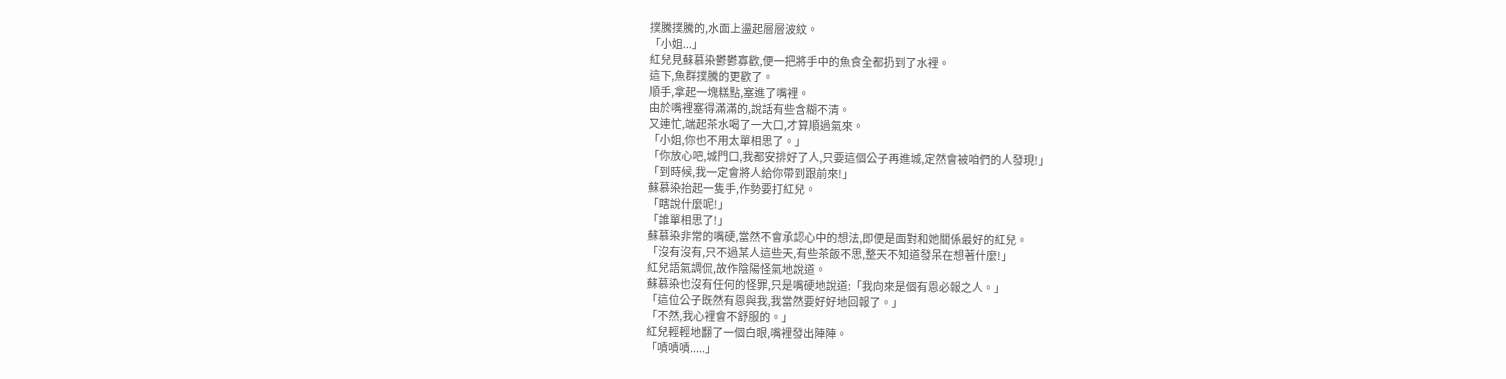撲騰撲騰的,水面上盪起層層波紋。
「小姐...」
紅兒見蘇慕染鬱鬱寡歡,便一把將手中的魚食全都扔到了水裡。
這下,魚群撲騰的更歡了。
順手,拿起一塊糕點,塞進了嘴裡。
由於嘴裡塞得滿滿的,說話有些含糊不清。
又連忙,端起茶水喝了一大口,才算順過氣來。
「小姐,你也不用太單相思了。」
「你放心吧,城門口,我都安排好了人,只要這個公子再進城,定然會被咱們的人發現!」
「到時候,我一定會將人給你帶到跟前來!」
蘇慕染抬起一隻手,作勢要打紅兒。
「瞎說什麼呢!」
「誰單相思了!」
蘇慕染非常的嘴硬,當然不會承認心中的想法,即便是面對和她關係最好的紅兒。
「沒有沒有,只不過某人這些天,有些茶飯不思,整天不知道發呆在想著什麼!」
紅兒語氣調侃,故作陰陽怪氣地說道。
蘇慕染也沒有任何的怪罪,只是嘴硬地說道:「我向來是個有恩必報之人。」
「這位公子既然有恩與我,我當然要好好地回報了。」
「不然,我心裡會不舒服的。」
紅兒輕輕地翻了一個白眼,嘴裡發出陣陣。
「嘖嘖嘖.....」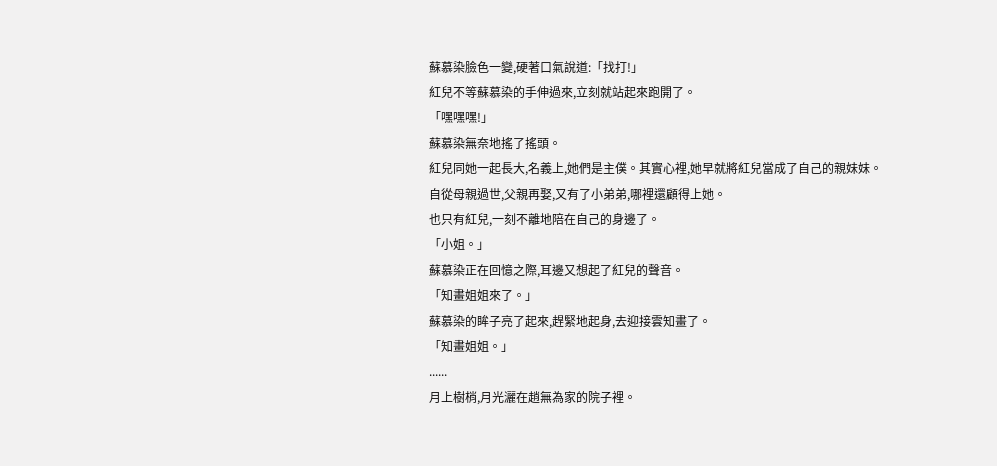蘇慕染臉色一變,硬著口氣說道:「找打!」
紅兒不等蘇慕染的手伸過來,立刻就站起來跑開了。
「嘿嘿嘿!」
蘇慕染無奈地搖了搖頭。
紅兒同她一起長大,名義上,她們是主僕。其實心裡,她早就將紅兒當成了自己的親妹妹。
自從母親過世,父親再娶,又有了小弟弟,哪裡還顧得上她。
也只有紅兒,一刻不離地陪在自己的身邊了。
「小姐。」
蘇慕染正在回憶之際,耳邊又想起了紅兒的聲音。
「知畫姐姐來了。」
蘇慕染的眸子亮了起來,趕緊地起身,去迎接雲知畫了。
「知畫姐姐。」
......
月上樹梢,月光灑在趙無為家的院子裡。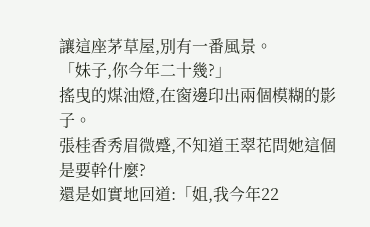讓這座茅草屋,別有一番風景。
「妹子,你今年二十幾?」
搖曳的煤油燈,在窗邊印出兩個模糊的影子。
張桂香秀眉微蹙,不知道王翠花問她這個是要幹什麼?
還是如實地回道:「姐,我今年22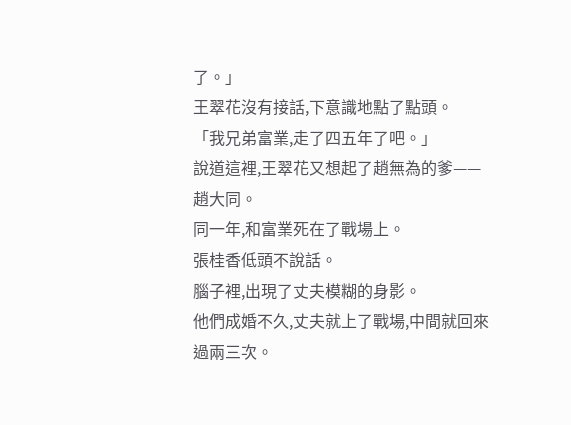了。」
王翠花沒有接話,下意識地點了點頭。
「我兄弟富業,走了四五年了吧。」
說道這裡,王翠花又想起了趙無為的爹——趙大同。
同一年,和富業死在了戰場上。
張桂香低頭不說話。
腦子裡,出現了丈夫模糊的身影。
他們成婚不久,丈夫就上了戰場,中間就回來過兩三次。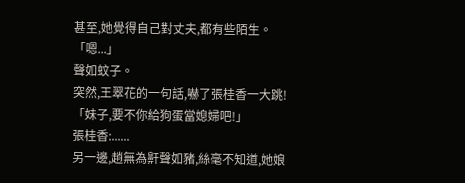甚至,她覺得自己對丈夫,都有些陌生。
「嗯...」
聲如蚊子。
突然,王翠花的一句話,嚇了張桂香一大跳!
「妹子,要不你給狗蛋當媳婦吧!」
張桂香:......
另一邊,趙無為鼾聲如豬,絲毫不知道,她娘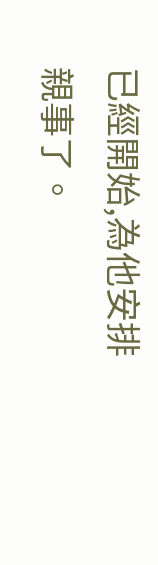已經開始,為他安排親事了。